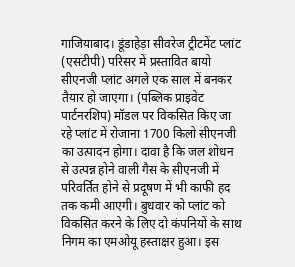गाजियाबाद। डूंडाहेड़ा सीवरेज ट्रीटमेंट प्लांट (एसटीपी) परिसर में प्रस्तावित बायो सीएनजी प्लांट अगले एक साल में बनकर तैयार हो जाएगा। (पब्लिक प्राइवेट पार्टनरशिप) मॉडल पर विकसित किए जा रहे प्लांट में रोजाना 1700 किलो सीएनजी का उत्पादन होगा। दावा है कि जल शोधन से उत्पन्न होने वाली गैस के सीएनजी में परिवर्तित होने से प्रदूषण में भी काफी हद तक कमी आएगी। बुधवार को प्लांट को विकसित करने के लिए दो कंपनियों के साथ निगम का एमओयू हस्ताक्षर हुआ। इस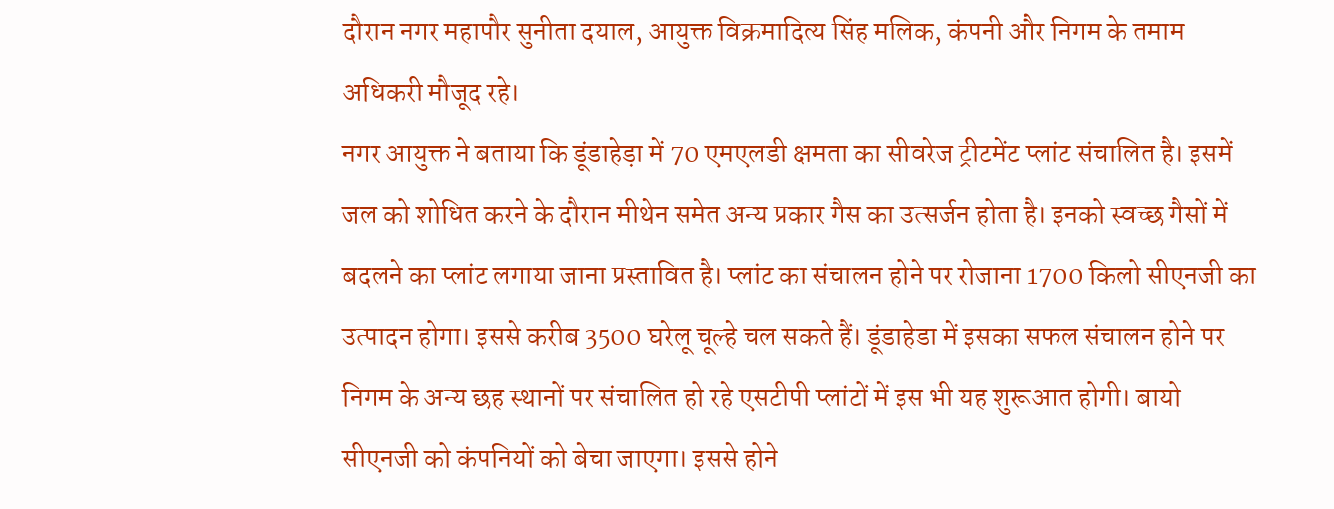दौरान नगर महापौर सुनीता दयाल, आयुक्त विक्रमादित्य सिंह मलिक, कंपनी और निगम के तमाम अधिकरी मौजूद रहे।
नगर आयुक्त ने बताया कि डूंडाहेड़ा में 70 एमएलडी क्षमता का सीवरेज ट्रीटमेंट प्लांट संचालित है। इसमें जल को शोधित करने के दौरान मीथेन समेत अन्य प्रकार गैस का उत्सर्जन होता है। इनको स्वच्छ गैसों में बदलने का प्लांट लगाया जाना प्रस्तावित है। प्लांट का संचालन होने पर रोजाना 1700 किलो सीएनजी का उत्पादन होगा। इससे करीब 3500 घरेलू चूल्हे चल सकते हैं। डूंडाहेडा में इसका सफल संचालन होने पर निगम के अन्य छह स्थानों पर संचालित हो रहे एसटीपी प्लांटों में इस भी यह शुरूआत होगी। बायो सीएनजी को कंपनियों को बेचा जाएगा। इससे होने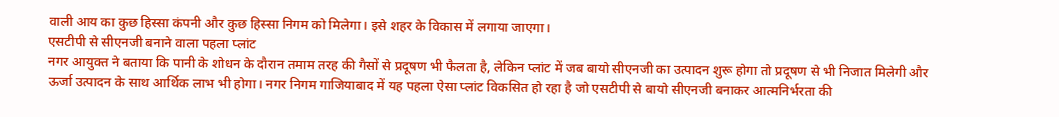वाली आय का कुछ हिस्सा कंपनी और कुछ हिस्सा निगम को मिलेगा। इसे शहर के विकास में लगाया जाएगा।
एसटीपी से सीएनजी बनाने वाला पहला प्लांट
नगर आयुक्त ने बताया कि पानी के शोधन के दौरान तमाम तरह की गैसों से प्रदूषण भी फैलता है, लेकिन प्लांट में जब बायो सीएनजी का उत्पादन शुरू होगा तो प्रदूषण से भी निजात मिलेगी और ऊर्जा उत्पादन के साथ आर्थिक लाभ भी होगा। नगर निगम गाजियाबाद में यह पहला ऐसा प्लांट विकसित हो रहा है जो एसटीपी से बायो सीएनजी बनाकर आत्मनिर्भरता की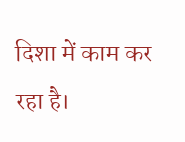दिशा में काम कर रहा है।